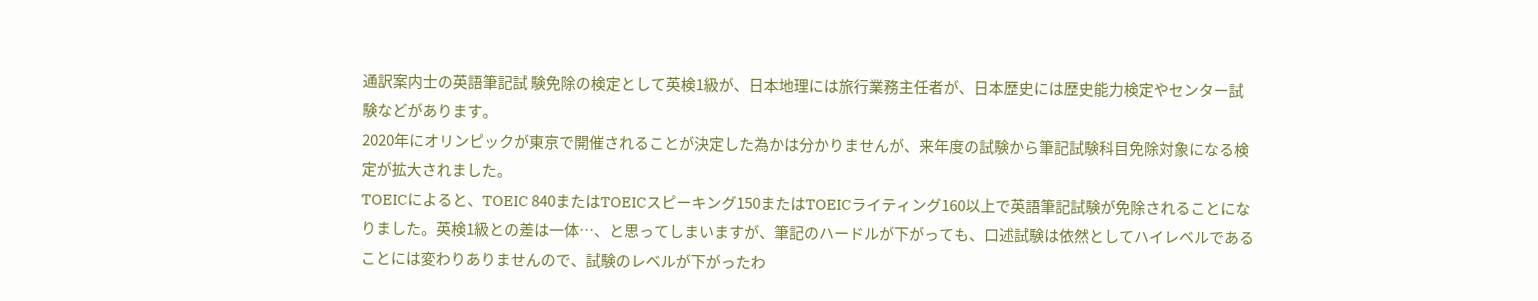通訳案内士の英語筆記試 験免除の検定として英検1級が、日本地理には旅行業務主任者が、日本歴史には歴史能力検定やセンター試験などがあります。
2020年にオリンピックが東京で開催されることが決定した為かは分かりませんが、来年度の試験から筆記試験科目免除対象になる検定が拡大されました。
TOEICによると、TOEIC 840またはTOEICスピーキング150またはTOEICライティング160以上で英語筆記試験が免除されることになりました。英検1級との差は一体…、と思ってしまいますが、筆記のハードルが下がっても、口述試験は依然としてハイレベルであることには変わりありませんので、試験のレベルが下がったわ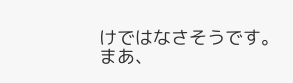けではなさそうです。
まあ、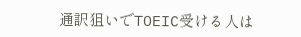通訳狙いでTOEIC受ける人は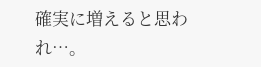確実に増えると思われ…。